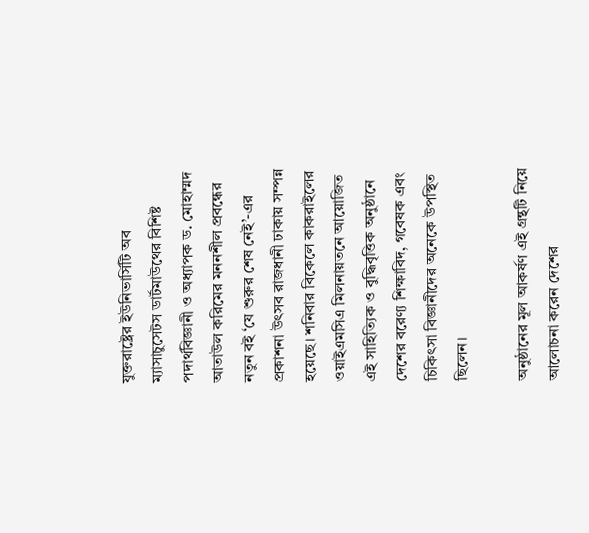যুক্তরাষ্ট্রের ইউনিভার্সিটি অব ম্যাসাচুসেটস ডার্টমাউথের বিশিষ্ট পদার্থবিজ্ঞানী ও অধ্যাপক ড. মোহাম্মদ আতাউল করিমের মননশীল প্রবন্ধের নতুন বই ‘যে শুরুর শেষ নেই’-এর প্রকাশনা উৎসব রাজধানী ঢাকায় সম্পন্ন হয়েছে। শনিবার বিকেলে কাকরাইলের ওয়াইএমসিএ মিলনায়তনে আয়োজিত এই সাহিত্যিক ও বুদ্ধিবৃত্তিক অনুষ্ঠানে দেশের বরেণ্য শিক্ষাবিদ, গবেষক এবং চিকিৎসা বিজ্ঞানীদের অনেকে উপস্থিত ছিলেন।

অনুষ্ঠানের মূল আকর্ষণ এই গ্রন্থটি নিয়ে আলোচনা করেন দেশের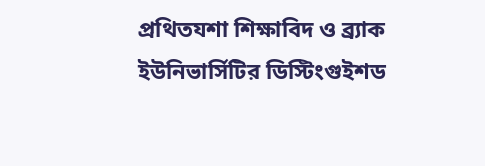প্রথিতযশা শিক্ষাবিদ ও ব্র্যাক ইউনিভার্সিটির ডিস্টিংগুইশড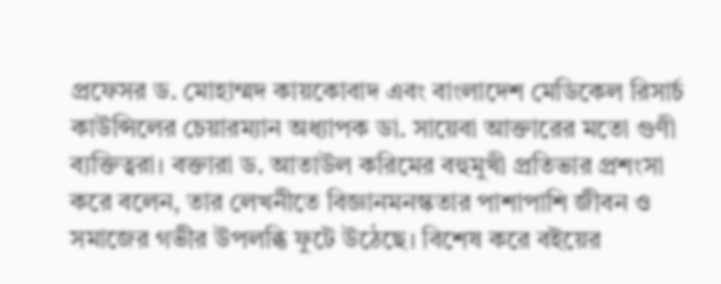প্রফেসর ড. মোহাম্মদ কায়কোবাদ এবং বাংলাদেশ মেডিকেল রিসার্চ কাউন্সিলের চেয়ারম্যান অধ্যাপক ডা. সায়েবা আক্তারের মতো গুণী ব্যক্তিত্বরা। বক্তারা ড. আতাউল করিমের বহুমুখী প্রতিভার প্রশংসা করে বলেন, তার লেখনীতে বিজ্ঞানমনস্কতার পাশাপাশি জীবন ও সমাজের গভীর উপলব্ধি ফুটে উঠেছে। বিশেষ করে বইয়ের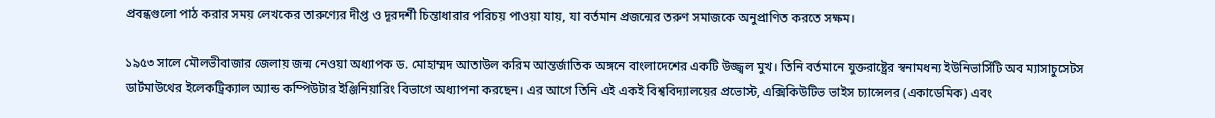প্রবন্ধগুলো পাঠ করার সময় লেখকের তারুণ্যের দীপ্ত ও দূরদর্শী চিন্তাধারার পরিচয় পাওয়া যায়, যা বর্তমান প্রজন্মের তরুণ সমাজকে অনুপ্রাণিত করতে সক্ষম।

১৯৫৩ সালে মৌলভীবাজার জেলায় জন্ম নেওয়া অধ্যাপক ড. মোহাম্মদ আতাউল করিম আন্তর্জাতিক অঙ্গনে বাংলাদেশের একটি উজ্জ্বল মুখ। তিনি বর্তমানে যুক্তরাষ্ট্রের স্বনামধন্য ইউনিভার্সিটি অব ম্যাসাচুসেটস ডার্টমাউথের ইলেকট্রিক্যাল অ্যান্ড কম্পিউটার ইঞ্জিনিয়ারিং বিভাগে অধ্যাপনা করছেন। এর আগে তিনি এই একই বিশ্ববিদ্যালয়ের প্রভোস্ট, এক্সিকিউটিভ ভাইস চ্যান্সেলর (একাডেমিক) এবং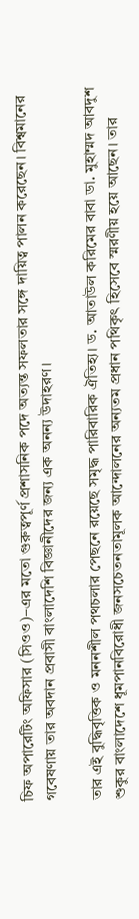চিফ অপারেটিং অফিসার (সিওও)–এর মতো গুরুত্বপূর্ণ প্রশাসনিক পদে অত্যন্ত সফলতার সঙ্গে দায়িত্ব পালন করেছেন। বিশ্বমানের গবেষণায় তার অবদান প্রবাসী বাংলাদেশি বিজ্ঞানীদের জন্য এক অনন্য উদাহরণ।

তার এই বুদ্ধিবৃত্তিক ও মননশীল পথচলার পেছনে রয়েছে সমৃদ্ধ পারিবারিক ঐতিহ্য। ড. আতাউল করিমের বাবা ডা. মুহাম্মদ আবদুশ শুকুর বাংলাদেশে ধূমপানবিরোধী জনসচেতনতামূলক আন্দোলনের অন্যতম প্রধান পথিকৃৎ হিসেবে স্মরণীয় হয়ে আছেন। তার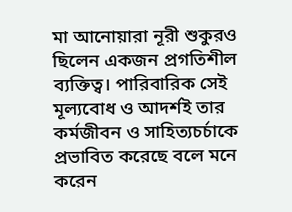মা আনোয়ারা নূরী শুকুরও ছিলেন একজন প্রগতিশীল ব্যক্তিত্ব। পারিবারিক সেই মূল্যবোধ ও আদর্শই তার কর্মজীবন ও সাহিত্যচর্চাকে প্রভাবিত করেছে বলে মনে করেন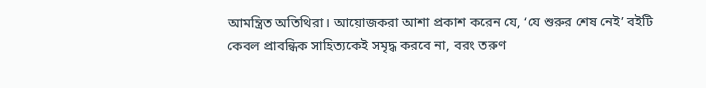আমন্ত্রিত অতিথিরা। আয়োজকরা আশা প্রকাশ করেন যে, ‘যে শুরুর শেষ নেই’ বইটি কেবল প্রাবন্ধিক সাহিত্যকেই সমৃদ্ধ করবে না, বরং তরুণ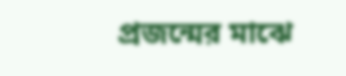প্রজন্মের মাঝে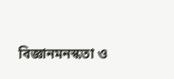বিজ্ঞানমনস্কতা ও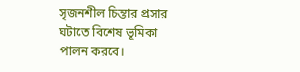সৃজনশীল চিন্তার প্রসার ঘটাতে বিশেষ ভূমিকা পালন করবে।